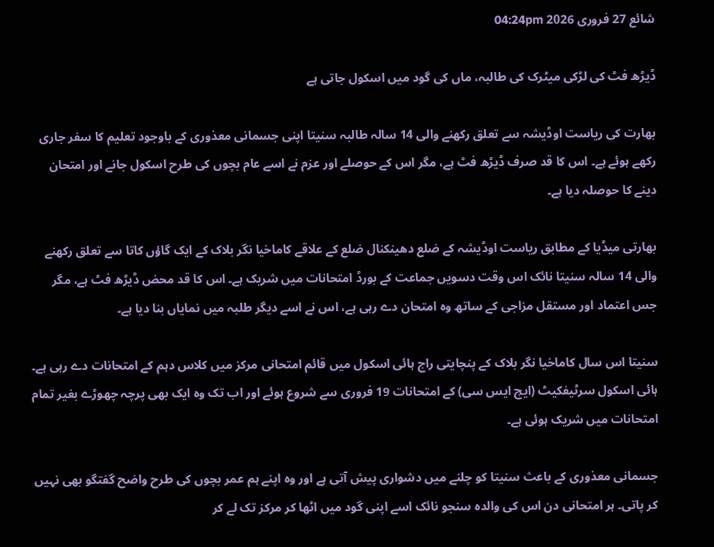شائع 27 فروری 2026 04:24pm

ڈیڑھ فٹ کی لڑکی میٹرک کی طالبہ، ماں کی گود میں اسکول جاتی ہے

بھارت کی ریاست اوڈیشہ سے تعلق رکھنے والی 14 سالہ طالبہ سنیتا اپنی جسمانی معذوری کے باوجود تعلیم کا سفر جاری رکھے ہوئے ہے۔ اس کا قد صرف ڈیڑھ فٹ ہے، مگر اس کے حوصلے اور عزم نے اسے عام بچوں کی طرح اسکول جانے اور امتحان دینے کا حوصلہ دیا ہے۔

بھارتی میڈیا کے مطابق ریاست اوڈیشہ کے ضلع دھینکنال ضلع کے علاقے کاماخیا نگر بلاک کے ایک گاؤں کاتا سے تعلق رکھنے والی 14 سالہ سنیتا نائک اس وقت دسویں جماعت کے بورڈ امتحانات میں شریک ہے۔ اس کا قد محض ڈیڑھ فٹ ہے، مگر جس اعتماد اور مستقل مزاجی کے ساتھ وہ امتحان دے رہی ہے، اس نے اسے دیگر طلبہ میں نمایاں بنا دیا ہے۔

سنیتا اس سال کاماخیا نگر بلاک کے پنچایتی راج ہائی اسکول میں قائم امتحانی مرکز میں کلاس دہم کے امتحانات دے رہی ہے۔ ہائی اسکول سرٹیفکیٹ (ایچ ایس سی) کے امتحانات 19 فروری سے شروع ہوئے اور اب تک وہ ایک بھی پرچہ چھوڑے بغیر تمام امتحانات میں شریک ہوئی ہے۔

جسمانی معذوری کے باعث سنیتا کو چلنے میں دشواری پیش آتی ہے اور وہ اپنے ہم عمر بچوں کی طرح واضح گفتگو بھی نہیں کر پاتی۔ ہر امتحانی دن اس کی والدہ سنجو نائک اسے اپنی گود میں اٹھا کر مرکز تک لے کر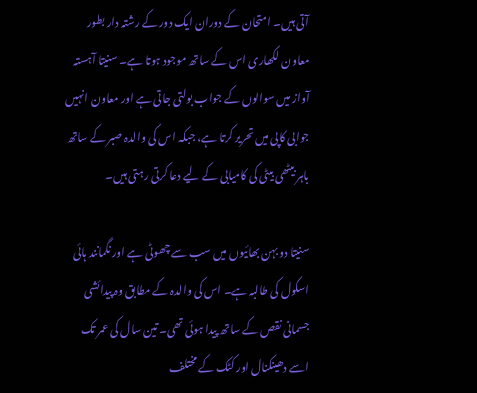آتی ہیں۔ امتحان کے دوران ایک دور کے رشتہ دار بطور معاون لکھاری اس کے ساتھ موجود ہوتا ہے۔ سنیتا آہستہ آواز میں سوالوں کے جواب بولتی جاتی ہے اور معاون انہیں جوابی کاپی میں تحریر کرتا ہے، جبکہ اس کی والدہ صبر کے ساتھ باہر بیٹھی بیٹی کی کامیابی کے لیے دعا کرتی رہتی ہیں۔

سنیتا دو بہن بھائیوں میں سب سے چھوٹی ہے اور نگمانند ہائی اسکول کی طالبہ ہے۔ اس کی والدہ کے مطابق وہ پیدائشی جسمانی نقص کے ساتھ پیدا ہوئی تھی۔ تین سال کی عمر تک اسے دھینکنال اور کٹک کے مختلف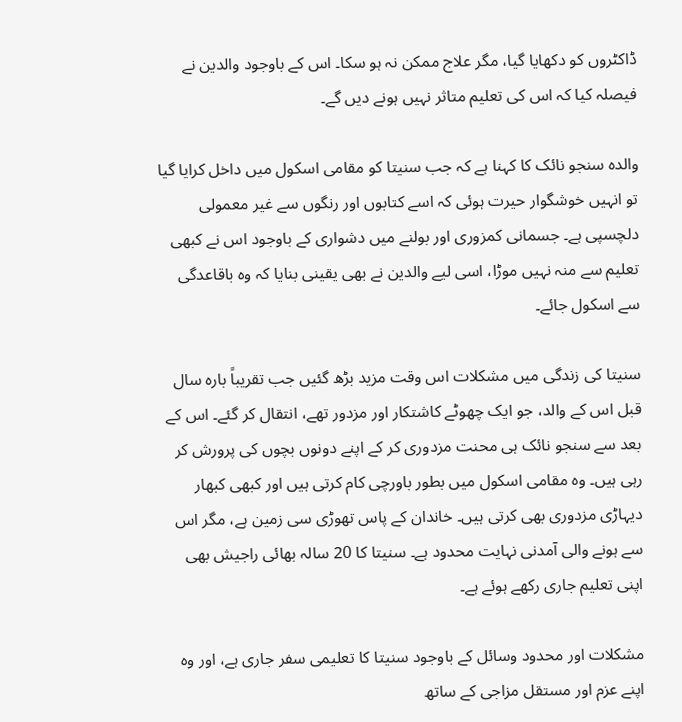ڈاکٹروں کو دکھایا گیا، مگر علاج ممکن نہ ہو سکا۔ اس کے باوجود والدین نے فیصلہ کیا کہ اس کی تعلیم متاثر نہیں ہونے دیں گے۔

والدہ سنجو نائک کا کہنا ہے کہ جب سنیتا کو مقامی اسکول میں داخل کرایا گیا تو انہیں خوشگوار حیرت ہوئی کہ اسے کتابوں اور رنگوں سے غیر معمولی دلچسپی ہے۔ جسمانی کمزوری اور بولنے میں دشواری کے باوجود اس نے کبھی تعلیم سے منہ نہیں موڑا، اسی لیے والدین نے بھی یقینی بنایا کہ وہ باقاعدگی سے اسکول جائے۔

سنیتا کی زندگی میں مشکلات اس وقت مزید بڑھ گئیں جب تقریباً بارہ سال قبل اس کے والد، جو ایک چھوٹے کاشتکار اور مزدور تھے، انتقال کر گئے۔ اس کے بعد سے سنجو نائک ہی محنت مزدوری کر کے اپنے دونوں بچوں کی پرورش کر رہی ہیں۔ وہ مقامی اسکول میں بطور باورچی کام کرتی ہیں اور کبھی کبھار دیہاڑی مزدوری بھی کرتی ہیں۔ خاندان کے پاس تھوڑی سی زمین ہے، مگر اس سے ہونے والی آمدنی نہایت محدود ہے۔ سنیتا کا 20 سالہ بھائی راجیش بھی اپنی تعلیم جاری رکھے ہوئے ہے۔

مشکلات اور محدود وسائل کے باوجود سنیتا کا تعلیمی سفر جاری ہے، اور وہ اپنے عزم اور مستقل مزاجی کے ساتھ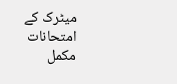میٹرک کے امتحانات مکمل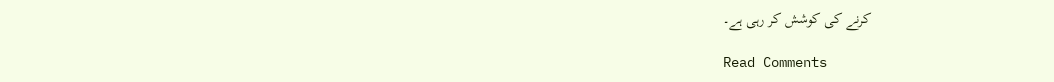کرنے کی کوشش کر رہی ہے۔

Read Comments